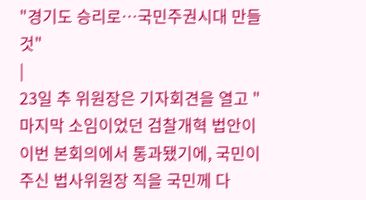"경기도 승리로…국민주권시대 만들 것"
|
23일 추 위원장은 기자회견을 열고 "마지막 소임이었던 검찰개혁 법안이 이번 본회의에서 통과됐기에, 국민이 주신 법사위원장 직을 국민께 다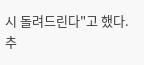시 돌려드린다"고 했다.
추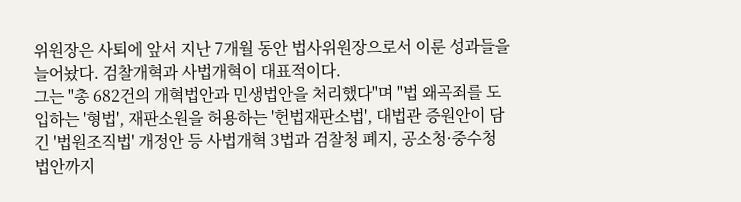위원장은 사퇴에 앞서 지난 7개월 동안 법사위원장으로서 이룬 성과들을 늘어놨다. 검찰개혁과 사법개혁이 대표적이다.
그는 "총 682건의 개혁법안과 민생법안을 처리했다"며 "법 왜곡죄를 도입하는 '형법', 재판소원을 허용하는 '헌법재판소법', 대법관 증원안이 담긴 '법원조직법' 개정안 등 사법개혁 3법과 검찰청 폐지, 공소청·중수청 법안까지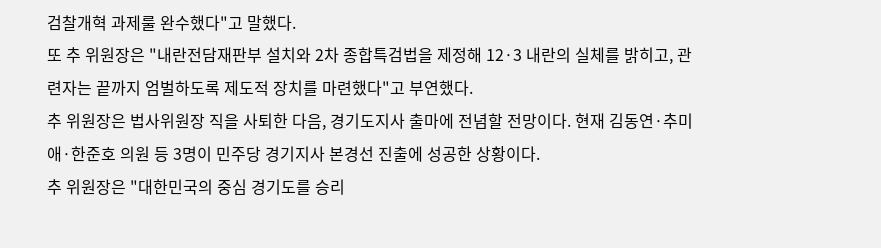검찰개혁 과제룰 완수했다"고 말했다.
또 추 위원장은 "내란전담재판부 설치와 2차 종합특검법을 제정해 12·3 내란의 실체를 밝히고, 관련자는 끝까지 엄벌하도록 제도적 장치를 마련했다"고 부연했다.
추 위원장은 법사위원장 직을 사퇴한 다음, 경기도지사 출마에 전념할 전망이다. 현재 김동연·추미애·한준호 의원 등 3명이 민주당 경기지사 본경선 진출에 성공한 상황이다.
추 위원장은 "대한민국의 중심 경기도를 승리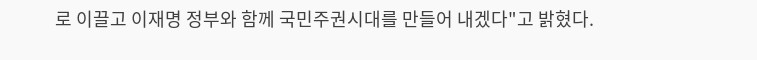로 이끌고 이재명 정부와 함께 국민주권시대를 만들어 내겠다"고 밝혔다.